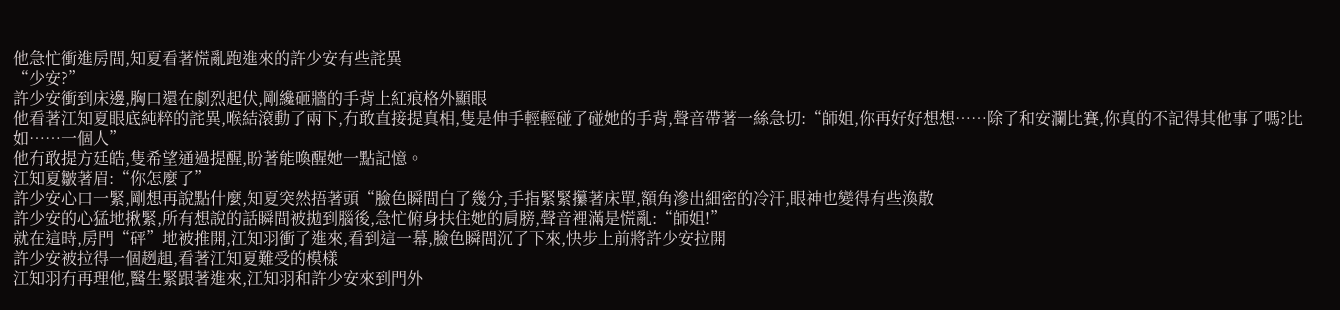他急忙衝進房間,知夏看著慌亂跑進來的許少安有些詫異
“少安?”
許少安衝到床邊,胸口還在劇烈起伏,剛纔砸牆的手背上紅痕格外顯眼
他看著江知夏眼底純粹的詫異,喉結滾動了兩下,冇敢直接提真相,隻是伸手輕輕碰了碰她的手背,聲音帶著一絲急切:“師姐,你再好好想想……除了和安瀾比賽,你真的不記得其他事了嗎?比如……一個人”
他冇敢提方廷皓,隻希望通過提醒,盼著能喚醒她一點記憶。
江知夏皺著眉:“你怎麼了”
許少安心口一緊,剛想再說點什麼,知夏突然捂著頭“臉色瞬間白了幾分,手指緊緊攥著床單,額角滲出細密的冷汗,眼神也變得有些渙散
許少安的心猛地揪緊,所有想說的話瞬間被拋到腦後,急忙俯身扶住她的肩膀,聲音裡滿是慌亂:“師姐!”
就在這時,房門“砰”地被推開,江知羽衝了進來,看到這一幕,臉色瞬間沉了下來,快步上前將許少安拉開
許少安被拉得一個趔趄,看著江知夏難受的模樣
江知羽冇再理他,醫生緊跟著進來,江知羽和許少安來到門外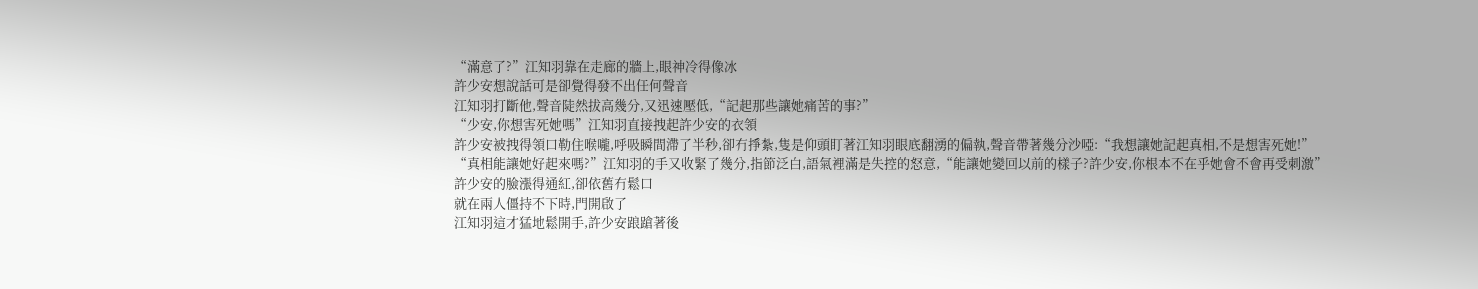“滿意了?”江知羽靠在走廊的牆上,眼神冷得像冰
許少安想說話可是卻覺得發不出任何聲音
江知羽打斷他,聲音陡然拔高幾分,又迅速壓低,“記起那些讓她痛苦的事?”
“少安,你想害死她嗎”江知羽直接拽起許少安的衣領
許少安被拽得領口勒住喉嚨,呼吸瞬間滯了半秒,卻冇掙紮,隻是仰頭盯著江知羽眼底翻湧的偏執,聲音帶著幾分沙啞:“我想讓她記起真相,不是想害死她!”
“真相能讓她好起來嗎?”江知羽的手又收緊了幾分,指節泛白,語氣裡滿是失控的怒意,“能讓她變回以前的樣子?許少安,你根本不在乎她會不會再受刺激”
許少安的臉漲得通紅,卻依舊冇鬆口
就在兩人僵持不下時,門開啟了
江知羽這才猛地鬆開手,許少安踉蹌著後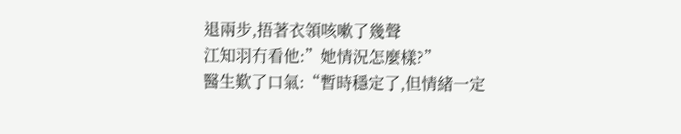退兩步,捂著衣領咳嗽了幾聲
江知羽冇看他:”她情況怎麼樣?”
醫生歎了口氣:“暫時穩定了,但情緒一定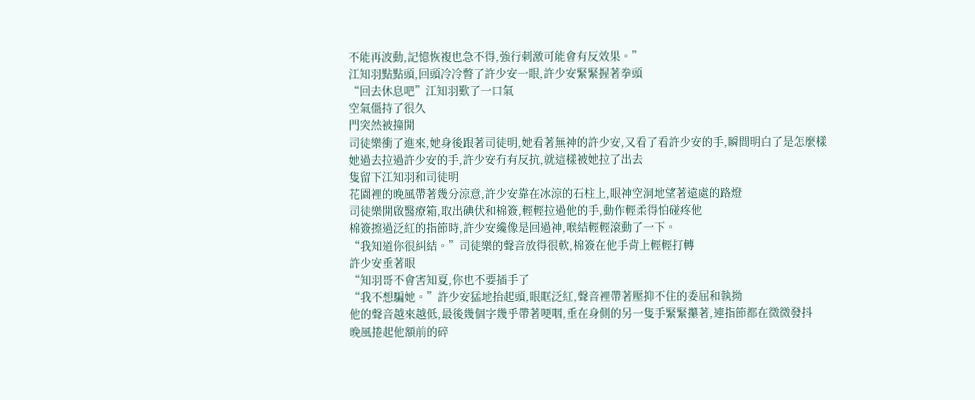不能再波動,記憶恢複也急不得,強行刺激可能會有反效果。”
江知羽點點頭,回頭冷冷瞥了許少安一眼,許少安緊緊握著拳頭
“回去休息吧”江知羽歎了一口氣
空氣僵持了很久
門突然被撞開
司徒樂衝了進來,她身後跟著司徒明,她看著無神的許少安,又看了看許少安的手,瞬間明白了是怎麼樣
她過去拉過許少安的手,許少安冇有反抗,就這樣被她拉了出去
隻留下江知羽和司徒明
花園裡的晚風帶著幾分涼意,許少安靠在冰涼的石柱上,眼神空洞地望著遠處的路燈
司徒樂開啟醫療箱,取出碘伏和棉簽,輕輕拉過他的手,動作輕柔得怕碰疼他
棉簽擦過泛紅的指節時,許少安纔像是回過神,喉結輕輕滾動了一下。
“我知道你很糾結。”司徒樂的聲音放得很軟,棉簽在他手背上輕輕打轉
許少安垂著眼
“知羽哥不會害知夏,你也不要插手了
“我不想騙她。”許少安猛地抬起頭,眼眶泛紅,聲音裡帶著壓抑不住的委屈和執拗
他的聲音越來越低,最後幾個字幾乎帶著哽咽,垂在身側的另一隻手緊緊攥著,連指節都在微微發抖
晚風捲起他額前的碎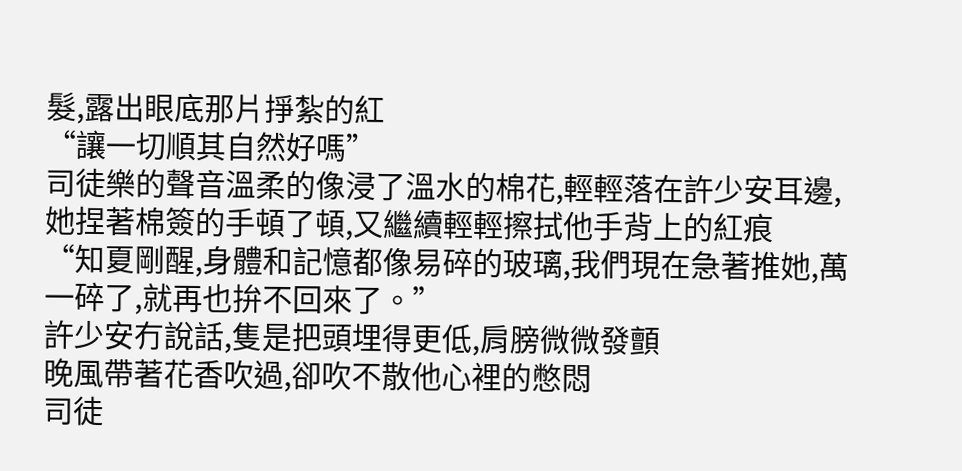髮,露出眼底那片掙紮的紅
“讓一切順其自然好嗎”
司徒樂的聲音溫柔的像浸了溫水的棉花,輕輕落在許少安耳邊,她捏著棉簽的手頓了頓,又繼續輕輕擦拭他手背上的紅痕
“知夏剛醒,身體和記憶都像易碎的玻璃,我們現在急著推她,萬一碎了,就再也拚不回來了。”
許少安冇說話,隻是把頭埋得更低,肩膀微微發顫
晚風帶著花香吹過,卻吹不散他心裡的憋悶
司徒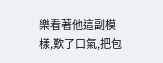樂看著他這副模樣,歎了口氣,把包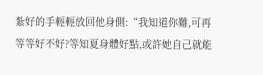紮好的手輕輕放回他身側:“我知道你難,可再等等好不好?等知夏身體好點,或許她自己就能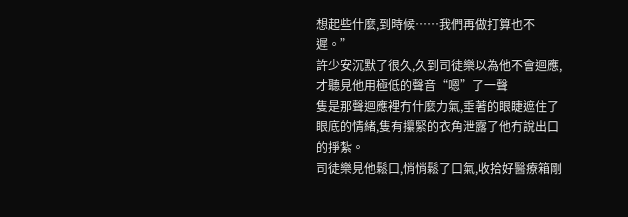想起些什麼,到時候……我們再做打算也不遲。”
許少安沉默了很久,久到司徒樂以為他不會迴應,才聽見他用極低的聲音“嗯”了一聲
隻是那聲迴應裡冇什麼力氣,垂著的眼睫遮住了眼底的情緒,隻有攥緊的衣角泄露了他冇說出口的掙紮。
司徒樂見他鬆口,悄悄鬆了口氣,收拾好醫療箱剛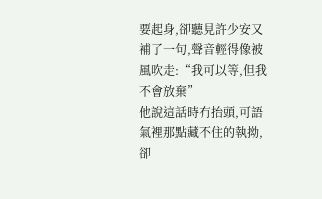要起身,卻聽見許少安又補了一句,聲音輕得像被風吹走:“我可以等,但我不會放棄”
他說這話時冇抬頭,可語氣裡那點藏不住的執拗,卻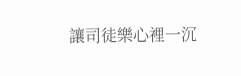讓司徒樂心裡一沉